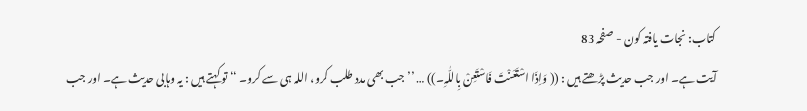کتاب: نجات یافتہ کون - صفحہ 83
آیت ہے۔ اور جب حدیث پڑھتے ہیں : (( وَاِذَا اسْتَعَنْتَ فَاسْتَعِنْ بِاللّٰہِ۔)) … ’’ جب بھی مدد طلب کرو، اللہ ہی سے کرو۔ ‘‘ تو کہتے ہیں : یہ وہابی حدیث ہے۔ اور جب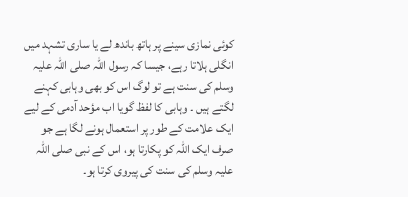کوئی نمازی سینے پر ہاتھ باندھ لے یا ساری تشہد میں انگلی ہلاتا رہے، جیسا کہ رسول اللہ صلی اللہ علیہ وسلم کی سنت ہے تو لوگ اس کو بھی وہابی کہنے لگتے ہیں ۔ وہابی کا لفظ گویا اب مؤحد آدمی کے لیے ایک علامت کے طور پر استعمال ہونے لگا ہے جو صرف ایک اللہ کو پکارتا ہو، اس کے نبی صلی اللہ علیہ وسلم کی سنت کی پیروی کرتا ہو۔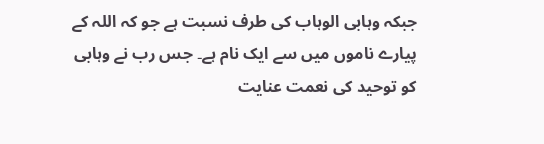جبکہ وہابی الوہاب کی طرف نسبت ہے جو کہ اللہ کے پیارے ناموں میں سے ایک نام ہے۔ جس رب نے وہابی کو توحید کی نعمت عنایت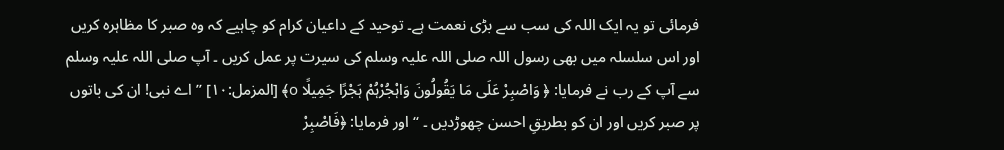فرمائی تو یہ ایک اللہ کی سب سے بڑی نعمت ہے۔ توحید کے داعیان کرام کو چاہیے کہ وہ صبر کا مظاہرہ کریں اور اس سلسلہ میں بھی رسول اللہ صلی اللہ علیہ وسلم کی سیرت پر عمل کریں ۔ آپ صلی اللہ علیہ وسلم سے آپ کے رب نے فرمایا: ﴿ وَاصْبِرْ عَلَی مَا یَقُولُونَ وَاہْجُرْہُمْ ہَجْرًا جَمِیلًا o﴾ [المزمل:۱۰] ’’ اے نبی! ان کی باتوں پر صبر کریں اور ان کو بطریقِ احسن چھوڑدیں ۔ ‘‘ اور فرمایا: ﴿فَاصْبِرْ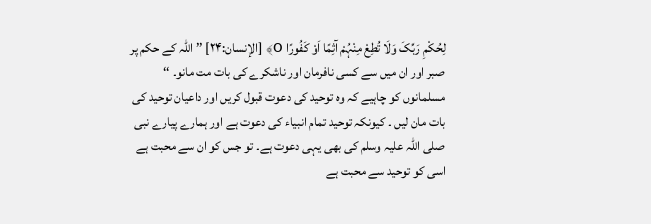لِحُکْمِ رَبِّکَ وَلَا تُطِعْ مِنْہُمْ آثِمًا اَوْ کَفُورًا o﴾ [الإنسان:۲۴] ’’ اللہ کے حکم پر صبر اور ان میں سے کسی نافرمان اور ناشکرے کی بات مت مانو۔ ‘‘ مسلمانوں کو چاہیے کہ وہ توحید کی دعوت قبول کریں اور داعیان توحید کی بات مان لیں ۔ کیونکہ توحید تمام انبیاء کی دعوت ہے اور ہمارے پیارے نبی صلی اللہ علیہ وسلم کی بھی یہی دعوت ہے۔ تو جس کو ان سے محبت ہے اسی کو توحید سے محبت ہے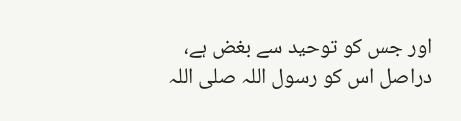اور جس کو توحید سے بغض ہے، دراصل اس کو رسول اللہ صلی اللہ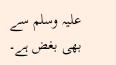علیہ وسلم سے بھی بغض ہے۔